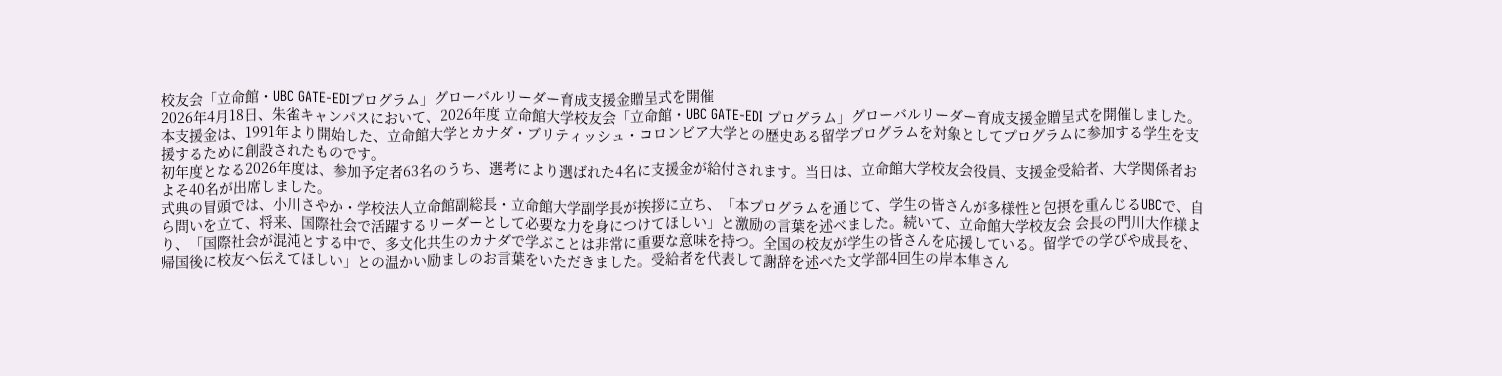校友会「立命館・UBC GATE-EDIプログラム」グローバルリーダー育成支援金贈呈式を開催
2026年4月18日、朱雀キャンパスにおいて、2026年度 立命館大学校友会「立命館・UBC GATE-EDI プログラム」グローバルリーダー育成支援金贈呈式を開催しました。本支援金は、1991年より開始した、立命館大学とカナダ・ブリティッシュ・コロンビア大学との歴史ある留学プログラムを対象としてプログラムに参加する学生を支援するために創設されたものです。
初年度となる2026年度は、参加予定者63名のうち、選考により選ばれた4名に支援金が給付されます。当日は、立命館大学校友会役員、支援金受給者、大学関係者およそ40名が出席しました。
式典の冒頭では、小川さやか・学校法人立命館副総長・立命館大学副学長が挨拶に立ち、「本プログラムを通じて、学生の皆さんが多様性と包摂を重んじるUBCで、自ら問いを立て、将来、国際社会で活躍するリーダーとして必要な力を身につけてほしい」と激励の言葉を述べました。続いて、立命館大学校友会 会長の門川大作様より、「国際社会が混沌とする中で、多文化共生のカナダで学ぶことは非常に重要な意味を持つ。全国の校友が学生の皆さんを応援している。留学での学びや成長を、帰国後に校友へ伝えてほしい」との温かい励ましのお言葉をいただきました。受給者を代表して謝辞を述べた文学部4回生の岸本隼さん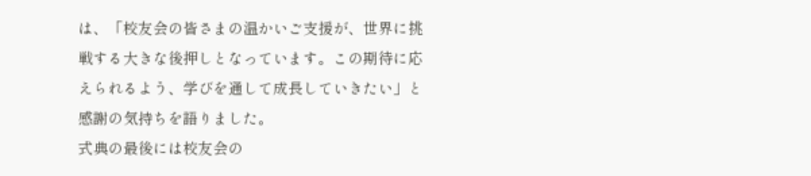は、「校友会の皆さまの温かいご支援が、世界に挑戦する大きな後押しとなっています。この期待に応えられるよう、学びを通して成長していきたい」と感謝の気持ちを語りました。
式典の最後には校友会の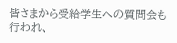皆さまから受給学生への質問会も行われ、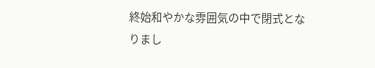終始和やかな雰囲気の中で閉式となりまし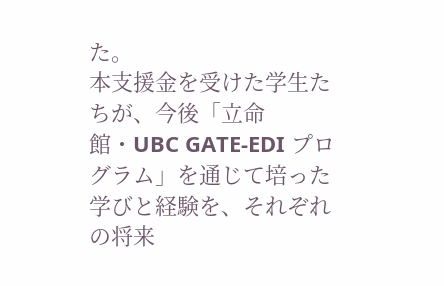た。
本支援金を受けた学生たちが、今後「立命館・UBC GATE-EDI プログラム」を通じて培った学びと経験を、それぞれの将来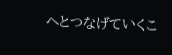へとつなげていくこ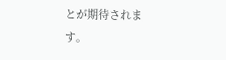とが期待されます。